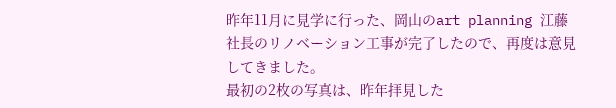昨年11月に見学に行った、岡山のart planning 江藤社長のリノベーション工事が完了したので、再度は意見してきました。
最初の2枚の写真は、昨年拝見した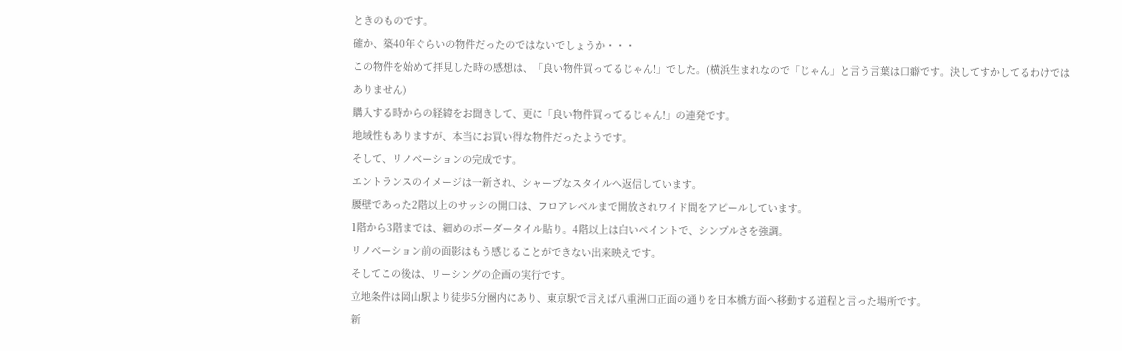ときのものです。
確か、築40年ぐらいの物件だったのではないでしょうか・・・
この物件を始めて拝見した時の感想は、「良い物件買ってるじゃん!」でした。(横浜生まれなので「じゃん」と言う言葉は口癖です。決してすかしてるわけではありません)
購入する時からの経緯をお聞きして、更に「良い物件買ってるじゃん!」の連発です。
地域性もありますが、本当にお買い得な物件だったようです。
そして、リノベーションの完成です。
エントランスのイメージは一新され、シャープなスタイルへ返信しています。
腰壁であった2階以上のサッシの開口は、フロアレベルまで開放されワイド間をアピールしています。
1階から3階までは、細めのボーダータイル貼り。4階以上は白いペイントで、シンプルさを強調。
リノべーション前の面影はもう感じることができない出来映えです。
そしてこの後は、リーシングの企画の実行です。
立地条件は岡山駅より徒歩5分圏内にあり、東京駅で言えば八重洲口正面の通りを日本橋方面へ移動する道程と言った場所です。
新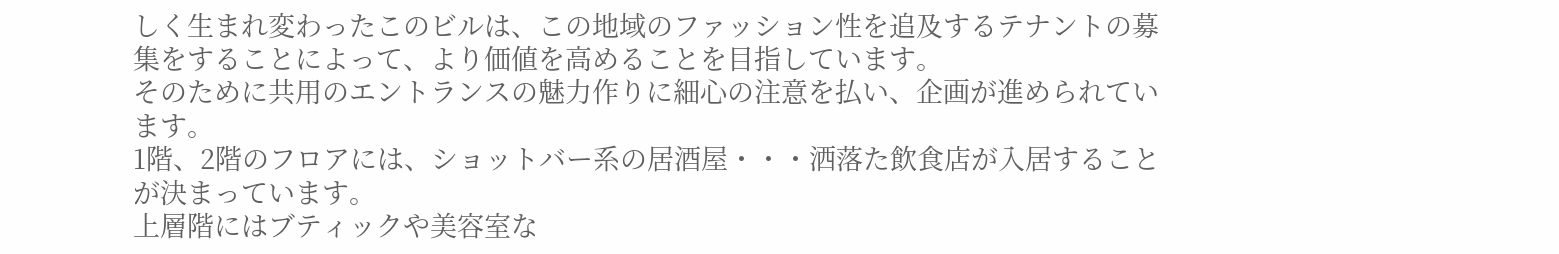しく生まれ変わったこのビルは、この地域のファッション性を追及するテナントの募集をすることによって、より価値を高めることを目指しています。
そのために共用のエントランスの魅力作りに細心の注意を払い、企画が進められています。
1階、2階のフロアには、ショットバー系の居酒屋・・・洒落た飲食店が入居することが決まっています。
上層階にはブティックや美容室な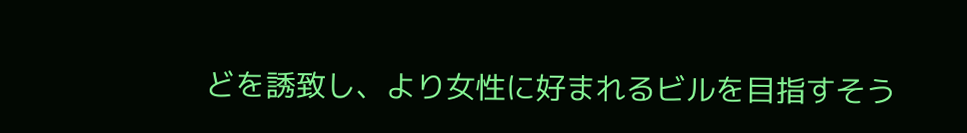どを誘致し、より女性に好まれるビルを目指すそう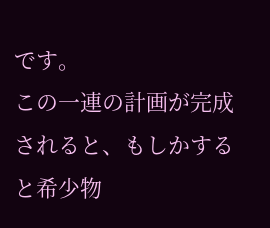です。
この一連の計画が完成されると、もしかすると希少物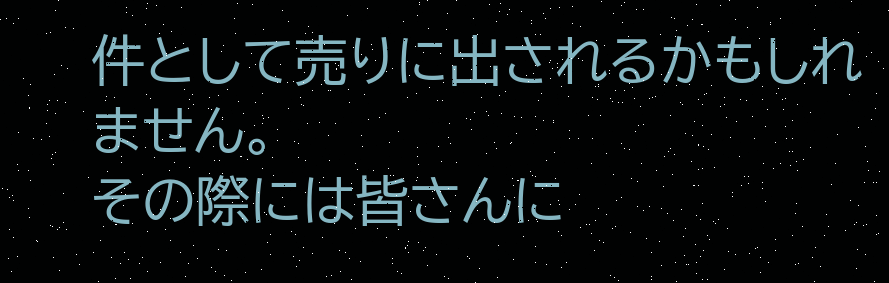件として売りに出されるかもしれません。
その際には皆さんに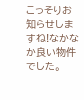こっそりお知らせしますね!なかなか良い物件でした。